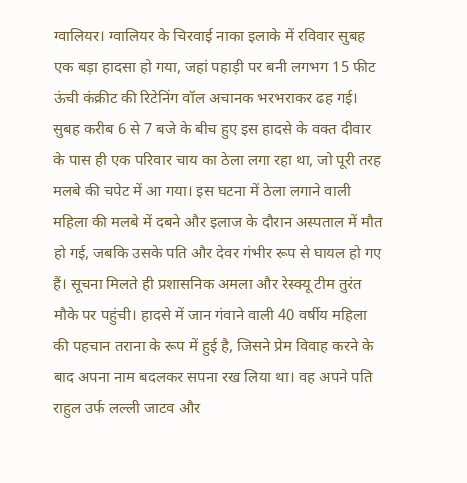ग्वालियर। ग्वालियर के चिरवाई नाका इलाके में रविवार सुबह एक बड़ा हादसा हो गया, जहां पहाड़ी पर बनी लगभग 15 फीट ऊंची कंक्रीट की रिटेनिंग वॉल अचानक भरभराकर ढह गई। सुबह करीब 6 से 7 बजे के बीच हुए इस हादसे के वक्त दीवार के पास ही एक परिवार चाय का ठेला लगा रहा था, जो पूरी तरह मलबे की चपेट में आ गया। इस घटना में ठेला लगाने वाली महिला की मलबे में दबने और इलाज के दौरान अस्पताल में मौत हो गई, जबकि उसके पति और देवर गंभीर रूप से घायल हो गए हैं। सूचना मिलते ही प्रशासनिक अमला और रेस्क्यू टीम तुरंत मौके पर पहुंची। हादसे में जान गंवाने वाली 40 वर्षीय महिला की पहचान तराना के रूप में हुई है, जिसने प्रेम विवाह करने के बाद अपना नाम बदलकर सपना रख लिया था। वह अपने पति राहुल उर्फ लल्ली जाटव और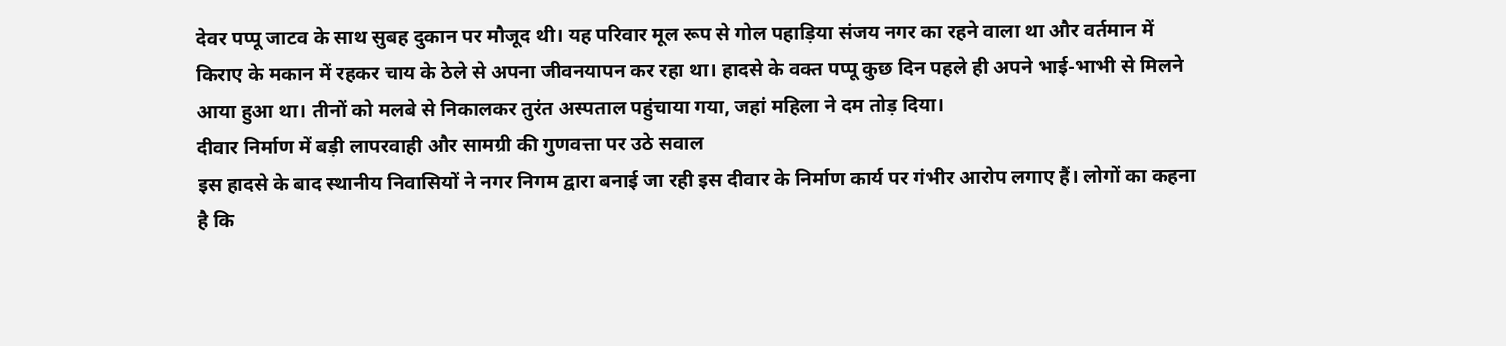देवर पप्पू जाटव के साथ सुबह दुकान पर मौजूद थी। यह परिवार मूल रूप से गोल पहाड़िया संजय नगर का रहने वाला था और वर्तमान में किराए के मकान में रहकर चाय के ठेले से अपना जीवनयापन कर रहा था। हादसे के वक्त पप्पू कुछ दिन पहले ही अपने भाई-भाभी से मिलने आया हुआ था। तीनों को मलबे से निकालकर तुरंत अस्पताल पहुंचाया गया, जहां महिला ने दम तोड़ दिया।
दीवार निर्माण में बड़ी लापरवाही और सामग्री की गुणवत्ता पर उठे सवाल
इस हादसे के बाद स्थानीय निवासियों ने नगर निगम द्वारा बनाई जा रही इस दीवार के निर्माण कार्य पर गंभीर आरोप लगाए हैं। लोगों का कहना है कि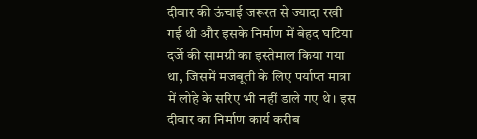दीवार की ऊंचाई जरूरत से ज्यादा रखी गई थी और इसके निर्माण में बेहद घटिया दर्जे की सामग्री का इस्तेमाल किया गया था, जिसमें मजबूती के लिए पर्याप्त मात्रा में लोहे के सरिए भी नहीं डाले गए थे। इस दीवार का निर्माण कार्य करीब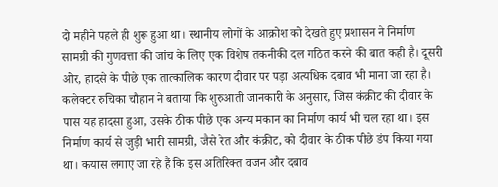दो महीने पहले ही शुरू हुआ था। स्थानीय लोगों के आक्रोश को देखते हुए प्रशासन ने निर्माण सामग्री की गुणवत्ता की जांच के लिए एक विशेष तकनीकी दल गठित करने की बात कही है। दूसरी ओर, हादसे के पीछे एक तात्कालिक कारण दीवार पर पड़ा अत्यधिक दबाव भी माना जा रहा है। कलेक्टर रुचिका चौहान ने बताया कि शुरुआती जानकारी के अनुसार, जिस कंक्रीट की दीवार के पास यह हादसा हुआ, उसके ठीक पीछे एक अन्य मकान का निर्माण कार्य भी चल रहा था। इस निर्माण कार्य से जुड़ी भारी सामग्री, जैसे रेत और कंक्रीट, को दीवार के ठीक पीछे डंप किया गया था। कयास लगाए जा रहे हैं कि इस अतिरिक्त वजन और दबाव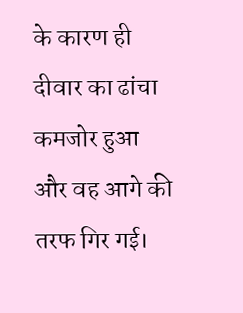के कारण ही दीवार का ढांचा कमजोर हुआ और वह आगे की तरफ गिर गई।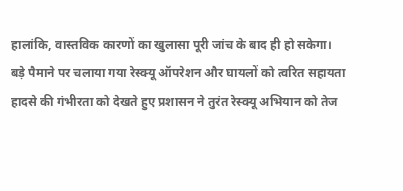हालांकि, वास्तविक कारणों का खुलासा पूरी जांच के बाद ही हो सकेगा।
बड़े पैमाने पर चलाया गया रेस्क्यू ऑपरेशन और घायलों को त्वरित सहायता
हादसे की गंभीरता को देखते हुए प्रशासन ने तुरंत रेस्क्यू अभियान को तेज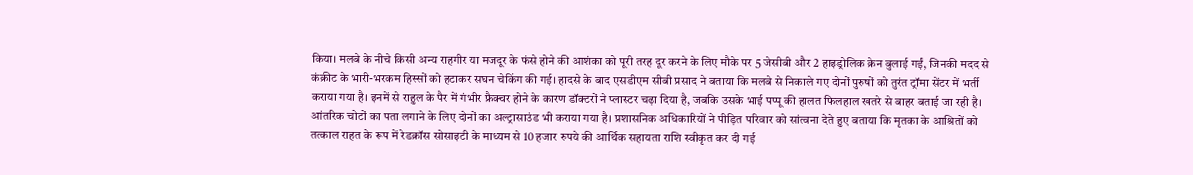किया। मलबे के नीचे किसी अन्य राहगीर या मजदूर के फंसे होने की आशंका को पूरी तरह दूर करने के लिए मौके पर 5 जेसीबी और 2 हाइड्रोलिक क्रेन बुलाई गईं, जिनकी मदद से कंक्रीट के भारी-भरकम हिस्सों को हटाकर सघन चेकिंग की गई। हादसे के बाद एसडीएम सीबी प्रसाद ने बताया कि मलबे से निकाले गए दोनों पुरुषों को तुरंत ट्रॉमा सेंटर में भर्ती कराया गया है। इनमें से राहुल के पैर में गंभीर फ्रैक्चर होने के कारण डॉक्टरों ने प्लास्टर चढ़ा दिया है, जबकि उसके भाई पप्पू की हालत फिलहाल खतरे से बाहर बताई जा रही है। आंतरिक चोटों का पता लगाने के लिए दोनों का अल्ट्रासाउंड भी कराया गया है। प्रशासनिक अधिकारियों ने पीड़ित परिवार को सांत्वना देते हुए बताया कि मृतका के आश्रितों को तत्काल राहत के रूप में रेडक्रॉस सोसाइटी के माध्यम से 10 हजार रुपये की आर्थिक सहायता राशि स्वीकृत कर दी गई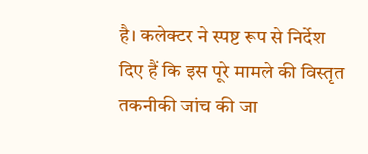है। कलेक्टर ने स्पष्ट रूप से निर्देश दिए हैं कि इस पूरे मामले की विस्तृत तकनीकी जांच की जा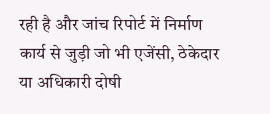रही है और जांच रिपोर्ट में निर्माण कार्य से जुड़ी जो भी एजेंसी, ठेकेदार या अधिकारी दोषी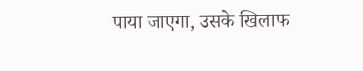पाया जाएगा, उसके खिलाफ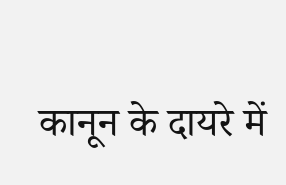कानून के दायरे में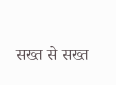सख्त से सख्त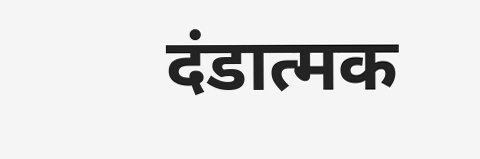दंडात्मक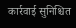कार्रवाई सुनिश्चित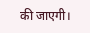की जाएगी।